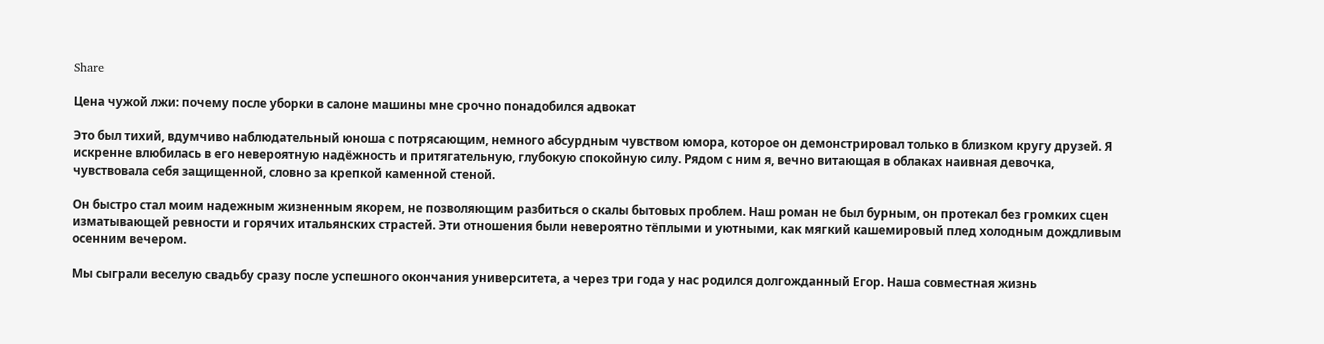Share

Цена чужой лжи: почему после уборки в салоне машины мне срочно понадобился адвокат

Это был тихий, вдумчиво наблюдательный юноша с потрясающим, немного абсурдным чувством юмора, которое он демонстрировал только в близком кругу друзей. Я искренне влюбилась в его невероятную надёжность и притягательную, глубокую спокойную силу. Рядом с ним я, вечно витающая в облаках наивная девочка, чувствовала себя защищенной, словно за крепкой каменной стеной.

Он быстро стал моим надежным жизненным якорем, не позволяющим разбиться о скалы бытовых проблем. Наш роман не был бурным, он протекал без громких сцен изматывающей ревности и горячих итальянских страстей. Эти отношения были невероятно тёплыми и уютными, как мягкий кашемировый плед холодным дождливым осенним вечером.

Мы сыграли веселую свадьбу сразу после успешного окончания университета, а через три года у нас родился долгожданный Егор. Наша совместная жизнь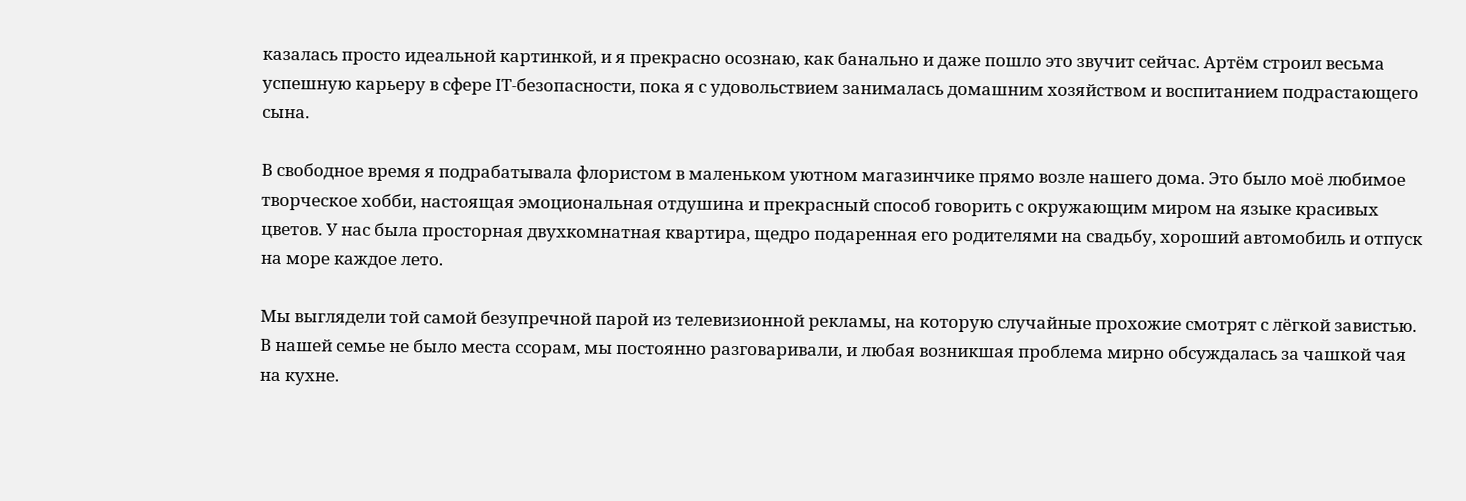казалась просто идеальной картинкой, и я прекрасно осознаю, как банально и даже пошло это звучит сейчас. Артём строил весьма успешную карьеру в сфере IT-безопасности, пока я с удовольствием занималась домашним хозяйством и воспитанием подрастающего сына.

В свободное время я подрабатывала флористом в маленьком уютном магазинчике прямо возле нашего дома. Это было моё любимое творческое хобби, настоящая эмоциональная отдушина и прекрасный способ говорить с окружающим миром на языке красивых цветов. У нас была просторная двухкомнатная квартира, щедро подаренная его родителями на свадьбу, хороший автомобиль и отпуск на море каждое лето.

Мы выглядели той самой безупречной парой из телевизионной рекламы, на которую случайные прохожие смотрят с лёгкой завистью. В нашей семье не было места ссорам, мы постоянно разговаривали, и любая возникшая проблема мирно обсуждалась за чашкой чая на кухне.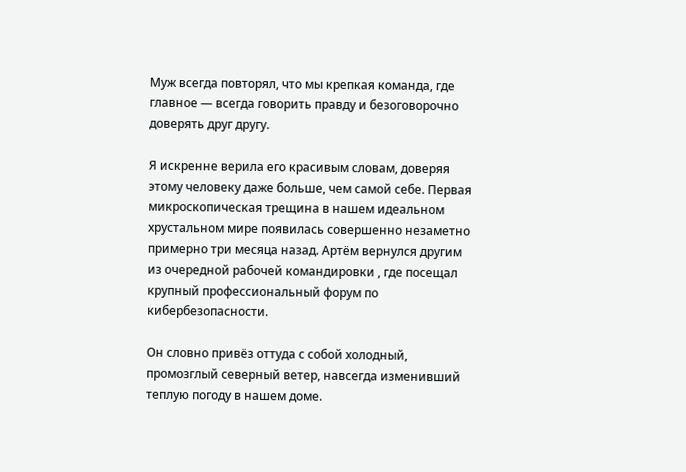Муж всегда повторял, что мы крепкая команда, где главное — всегда говорить правду и безоговорочно доверять друг другу.

Я искренне верила его красивым словам, доверяя этому человеку даже больше, чем самой себе. Первая микроскопическая трещина в нашем идеальном хрустальном мире появилась совершенно незаметно примерно три месяца назад. Артём вернулся другим из очередной рабочей командировки , где посещал крупный профессиональный форум по кибербезопасности.

Он словно привёз оттуда с собой холодный, промозглый северный ветер, навсегда изменивший теплую погоду в нашем доме.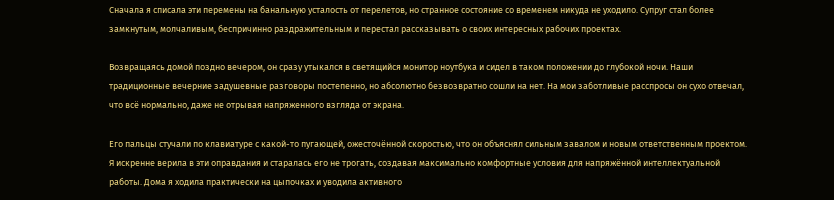Сначала я списала эти перемены на банальную усталость от перелетов, но странное состояние со временем никуда не уходило. Супруг стал более замкнутым, молчаливым, беспричинно раздражительным и перестал рассказывать о своих интересных рабочих проектах.

Возвращаясь домой поздно вечером, он сразу утыкался в светящийся монитор ноутбука и сидел в таком положении до глубокой ночи. Наши традиционные вечерние задушевные разговоры постепенно, но абсолютно безвозвратно сошли на нет. На мои заботливые расспросы он сухо отвечал, что всё нормально, даже не отрывая напряженного взгляда от экрана.

Его пальцы стучали по клавиатуре с какой-то пугающей, ожесточённой скоростью, что он объяснял сильным завалом и новым ответственным проектом. Я искренне верила в эти оправдания и старалась его не трогать, создавая максимально комфортные условия для напряжённой интеллектуальной работы. Дома я ходила практически на цыпочках и уводила активного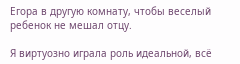Егора в другую комнату, чтобы веселый ребенок не мешал отцу.

Я виртуозно играла роль идеальной, всё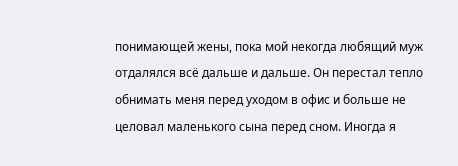понимающей жены, пока мой некогда любящий муж отдалялся всё дальше и дальше. Он перестал тепло обнимать меня перед уходом в офис и больше не целовал маленького сына перед сном. Иногда я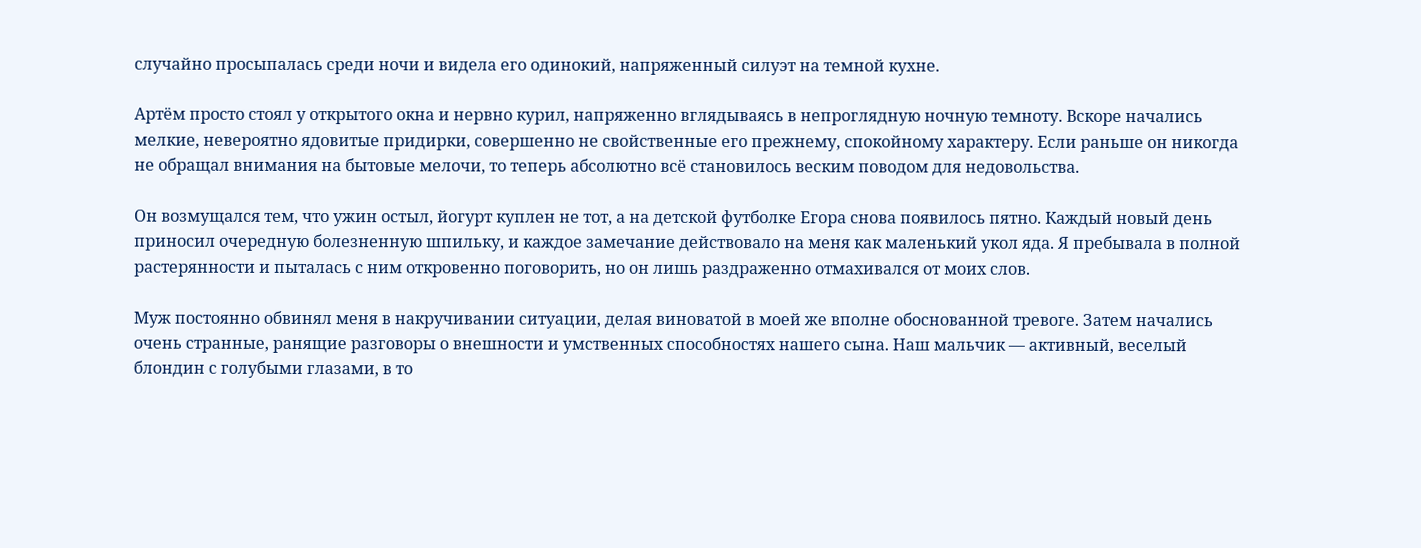случайно просыпалась среди ночи и видела его одинокий, напряженный силуэт на темной кухне.

Артём просто стоял у открытого окна и нервно курил, напряженно вглядываясь в непроглядную ночную темноту. Вскоре начались мелкие, невероятно ядовитые придирки, совершенно не свойственные его прежнему, спокойному характеру. Если раньше он никогда не обращал внимания на бытовые мелочи, то теперь абсолютно всё становилось веским поводом для недовольства.

Он возмущался тем, что ужин остыл, йогурт куплен не тот, а на детской футболке Егора снова появилось пятно. Каждый новый день приносил очередную болезненную шпильку, и каждое замечание действовало на меня как маленький укол яда. Я пребывала в полной растерянности и пыталась с ним откровенно поговорить, но он лишь раздраженно отмахивался от моих слов.

Муж постоянно обвинял меня в накручивании ситуации, делая виноватой в моей же вполне обоснованной тревоге. Затем начались очень странные, ранящие разговоры о внешности и умственных способностях нашего сына. Наш мальчик — активный, веселый блондин с голубыми глазами, в то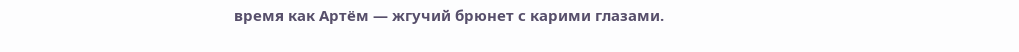время как Артём — жгучий брюнет с карими глазами.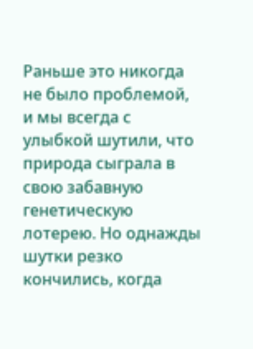Раньше это никогда не было проблемой, и мы всегда с улыбкой шутили, что природа сыграла в свою забавную генетическую лотерею. Но однажды шутки резко кончились, когда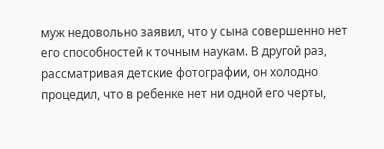муж недовольно заявил, что у сына совершенно нет его способностей к точным наукам. В другой раз, рассматривая детские фотографии, он холодно процедил, что в ребенке нет ни одной его черты,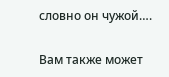словно он чужой….

Вам также может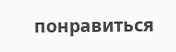понравиться